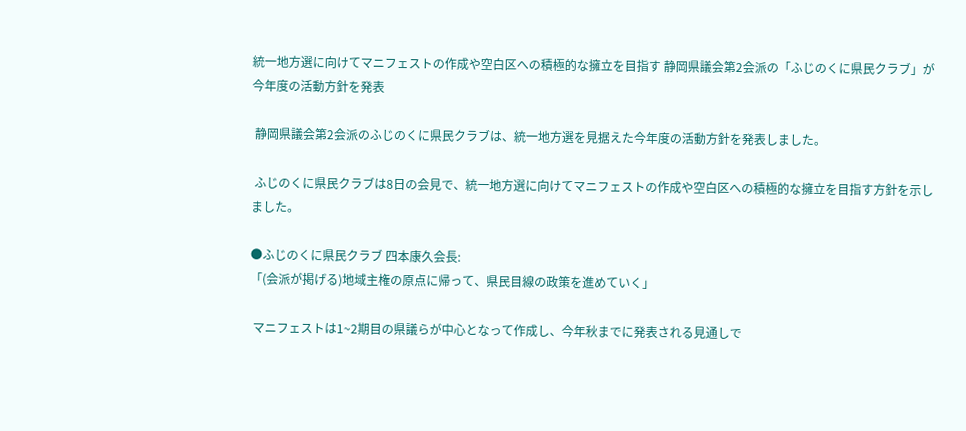統一地方選に向けてマニフェストの作成や空白区への積極的な擁立を目指す 静岡県議会第2会派の「ふじのくに県民クラブ」が今年度の活動方針を発表

 静岡県議会第2会派のふじのくに県民クラブは、統一地方選を見据えた今年度の活動方針を発表しました。

 ふじのくに県民クラブは8日の会見で、統一地方選に向けてマニフェストの作成や空白区への積極的な擁立を目指す方針を示しました。

●ふじのくに県民クラブ 四本康久会長:
「(会派が掲げる)地域主権の原点に帰って、県民目線の政策を進めていく」

 マニフェストは1~2期目の県議らが中心となって作成し、今年秋までに発表される見通しで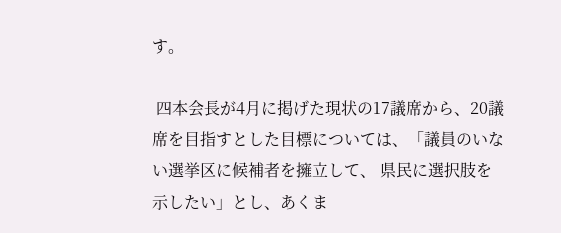す。

 四本会長が4月に掲げた現状の17議席から、20議席を目指すとした目標については、「議員のいない選挙区に候補者を擁立して、 県民に選択肢を示したい」とし、あくま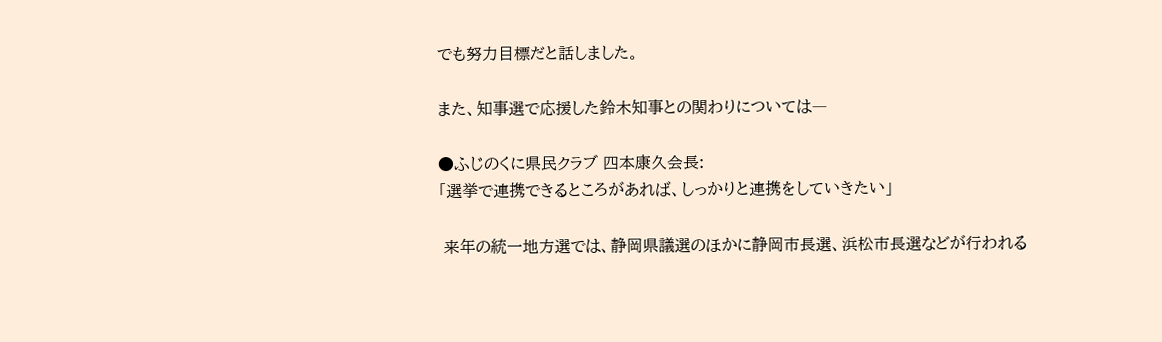でも努力目標だと話しました。

また、知事選で応援した鈴木知事との関わりについては―

●ふじのくに県民クラブ 四本康久会長:
「選挙で連携できるところがあれば、しっかりと連携をしていきたい」

 来年の統一地方選では、静岡県議選のほかに静岡市長選、浜松市長選などが行われる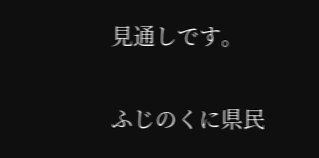見通しです。

ふじのくに県民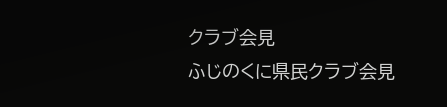クラブ会見
ふじのくに県民クラブ会見